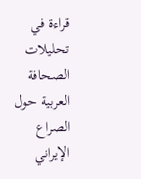قراءة في تحليلات الصحافة العربية حول الصراع الإيراني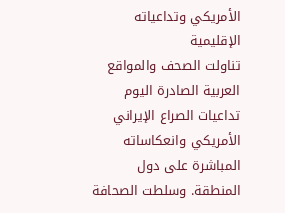الأمريكي وتداعياته الإقليمية
تناولت الصحف والمواقع العربية الصادرة اليوم تداعيات الصراع الإيراني الأمريكي وانعكاساته المباشرة على دول المنطقة. وسلطت الصحافة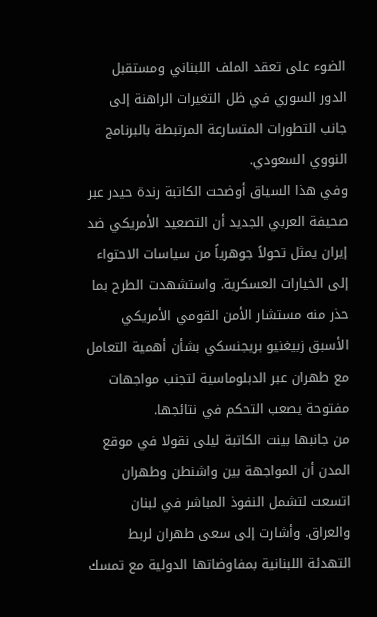الضوء على تعقد الملف اللبناني ومستقبل الدور السوري في ظل التغيرات الراهنة إلى جانب التطورات المتسارعة المرتبطة بالبرنامج النووي السعودي.
وفي هذا السياق أوضحت الكاتبة رندة حيدر عبر صحيفة العربي الجديد أن التصعيد الأمريكي ضد إيران يمثل تحولاً جوهرياً من سياسات الاحتواء إلى الخيارات العسكرية. واستشهدت الطرح بما حذر منه مستشار الأمن القومي الأمريكي الأسبق زبيغنيو بريجنسكي بشأن أهمية التعامل مع طهران عبر الدبلوماسية لتجنب مواجهات مفتوحة يصعب التحكم في نتائجها.
من جانبها بينت الكاتبة ليلى نقولا في موقع المدن أن المواجهة بين واشنطن وطهران اتسعت لتشمل النفوذ المباشر في لبنان والعراق. وأشارت إلى سعى طهران لربط التهدئة اللبنانية بمفاوضاتها الدولية مع تمسك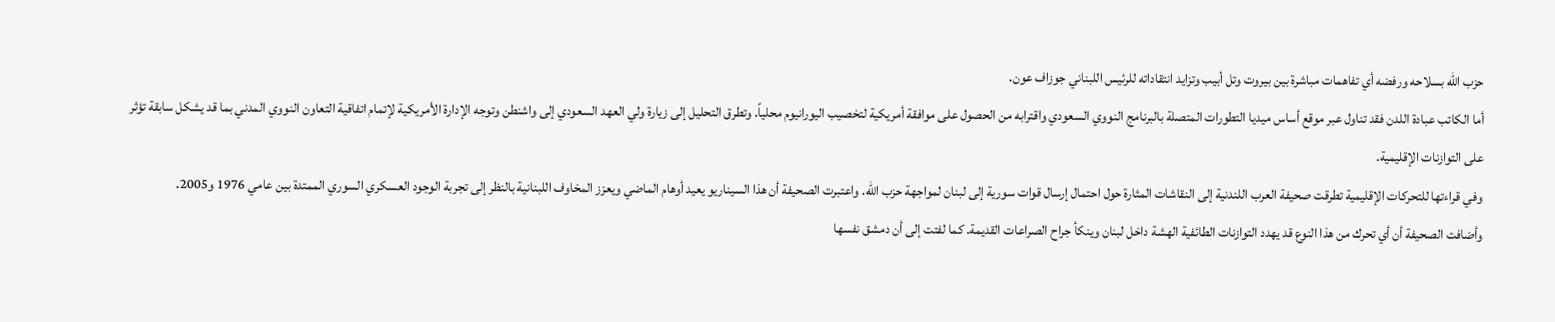حزب الله بسلاحه ورفضه أي تفاهمات مباشرة بين بيروت وتل أبيب وتزايد انتقاداته للرئيس اللبناني جوزاف عون.
أما الكاتب عبادة اللدن فقد تناول عبر موقع أساس ميديا التطورات المتصلة بالبرنامج النووي السعودي واقترابه من الحصول على موافقة أمريكية لتخصيب اليورانيوم محلياً. وتطرق التحليل إلى زيارة ولي العهد السعودي إلى واشنطن وتوجه الإدارة الأمريكية لإتمام اتفاقية التعاون النووي المدني بما قد يشكل سابقة تؤثر على التوازنات الإقليمية.
وفي قراءتها للتحركات الإقليمية تطرقت صحيفة العرب اللندنية إلى النقاشات المثارة حول احتمال إرسال قوات سورية إلى لبنان لمواجهة حزب الله. واعتبرت الصحيفة أن هذا السيناريو يعيد أوهام الماضي ويعزز المخاوف اللبنانية بالنظر إلى تجربة الوجود العسكري السوري الممتدة بين عامي 1976 و2005.
وأضافت الصحيفة أن أي تحرك من هذا النوع قد يهدد التوازنات الطائفية الهشة داخل لبنان وينكأ جراح الصراعات القديمة. كما لفتت إلى أن دمشق نفسها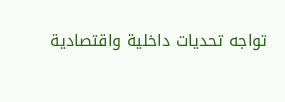تواجه تحديات داخلية واقتصادية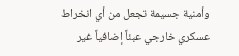وأمنية جسيمة تجعل من أي انخراط عسكري خارجي عبئاً إضافياً غير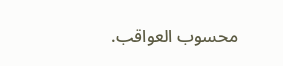محسوب العواقب.